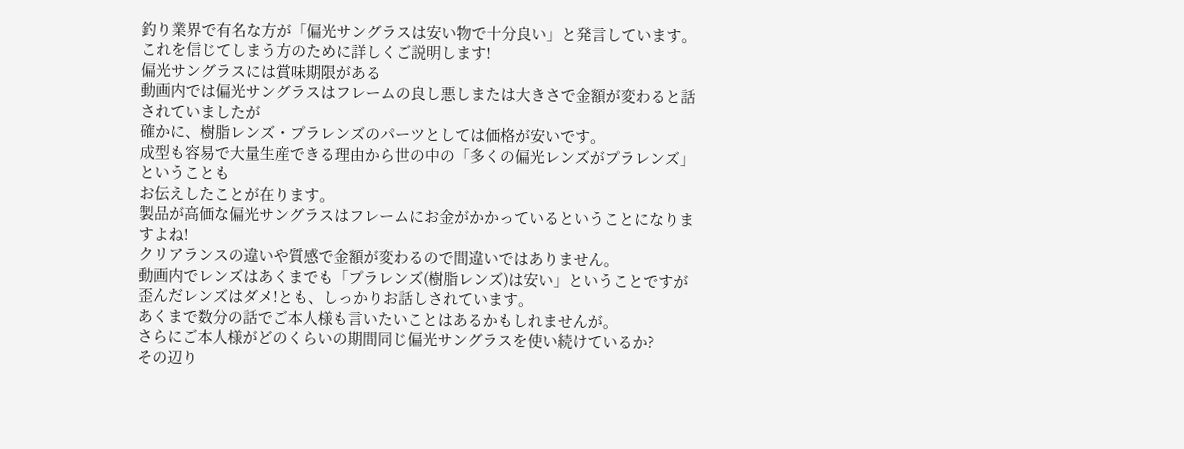釣り業界で有名な方が「偏光サングラスは安い物で十分良い」と発言しています。
これを信じてしまう方のために詳しくご説明します!
偏光サングラスには賞味期限がある
動画内では偏光サングラスはフレームの良し悪しまたは大きさで金額が変わると話されていましたが
確かに、樹脂レンズ・プラレンズのパーツとしては価格が安いです。
成型も容易で大量生産できる理由から世の中の「多くの偏光レンズがプラレンズ」ということも
お伝えしたことが在ります。
製品が高価な偏光サングラスはフレームにお金がかかっているということになりますよね!
クリアランスの違いや質感で金額が変わるので間違いではありません。
動画内でレンズはあくまでも「プラレンズ(樹脂レンズ)は安い」ということですが
歪んだレンズはダメ!とも、しっかりお話しされています。
あくまで数分の話でご本人様も言いたいことはあるかもしれませんが。
さらにご本人様がどのくらいの期間同じ偏光サングラスを使い続けているか?
その辺り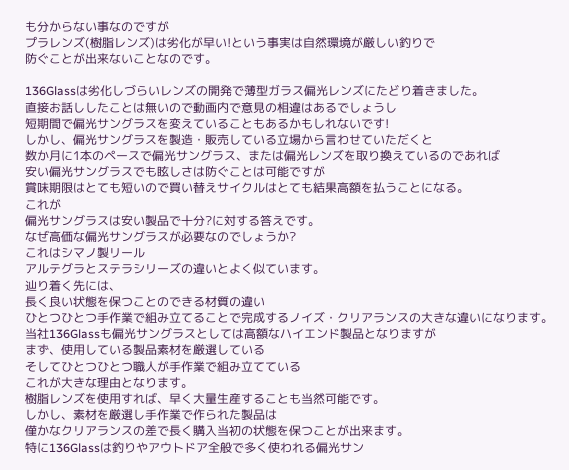も分からない事なのですが
プラレンズ(樹脂レンズ)は劣化が早い!という事実は自然環境が厳しい釣りで
防ぐことが出来ないことなのです。

136Glassは劣化しづらいレンズの開発で薄型ガラス偏光レンズにたどり着きました。
直接お話ししたことは無いので動画内で意見の相違はあるでしょうし
短期間で偏光サングラスを変えていることもあるかもしれないです!
しかし、偏光サングラスを製造・販売している立場から言わせていただくと
数か月に1本のペースで偏光サングラス、または偏光レンズを取り換えているのであれば
安い偏光サングラスでも眩しさは防ぐことは可能ですが
賞味期限はとても短いので買い替えサイクルはとても結果高額を払うことになる。
これが
偏光サングラスは安い製品で十分?に対する答えです。
なぜ高価な偏光サングラスが必要なのでしょうか?
これはシマノ製リール
アルテグラとステラシリーズの違いとよく似ています。
辿り着く先には、
長く良い状態を保つことのできる材質の違い
ひとつひとつ手作業で組み立てることで完成するノイズ・クリアランスの大きな違いになります。
当社136Glassも偏光サングラスとしては高額なハイエンド製品となりますが
まず、使用している製品素材を厳選している
そしてひとつひとつ職人が手作業で組み立てている
これが大きな理由となります。
樹脂レンズを使用すれば、早く大量生産することも当然可能です。
しかし、素材を厳選し手作業で作られた製品は
僅かなクリアランスの差で長く購入当初の状態を保つことが出来ます。
特に136Glassは釣りやアウトドア全般で多く使われる偏光サン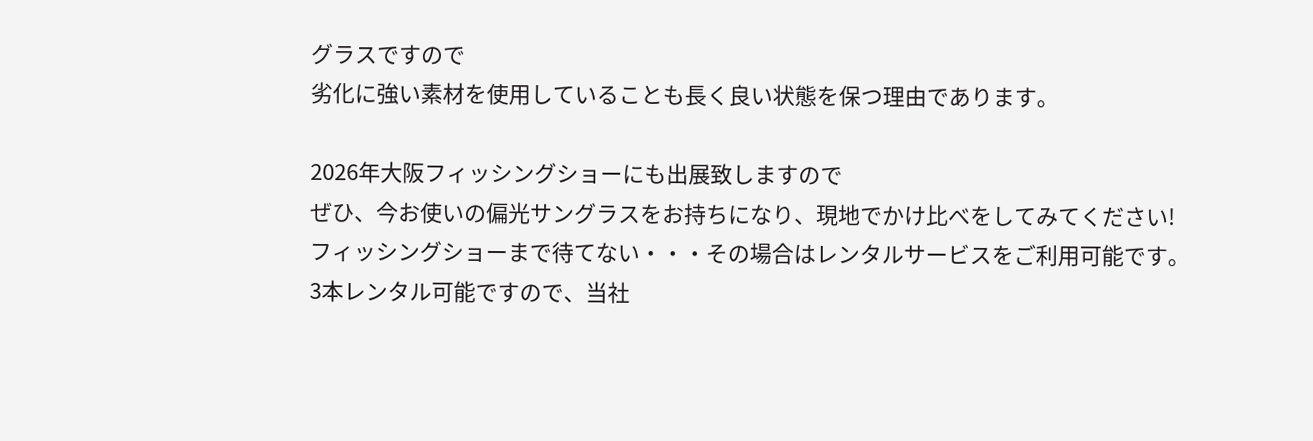グラスですので
劣化に強い素材を使用していることも長く良い状態を保つ理由であります。

2026年大阪フィッシングショーにも出展致しますので
ぜひ、今お使いの偏光サングラスをお持ちになり、現地でかけ比べをしてみてください!
フィッシングショーまで待てない・・・その場合はレンタルサービスをご利用可能です。
3本レンタル可能ですので、当社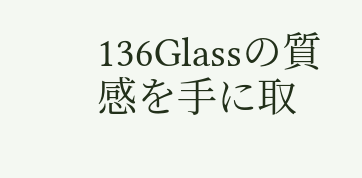136Glassの質感を手に取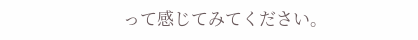って感じてみてください。